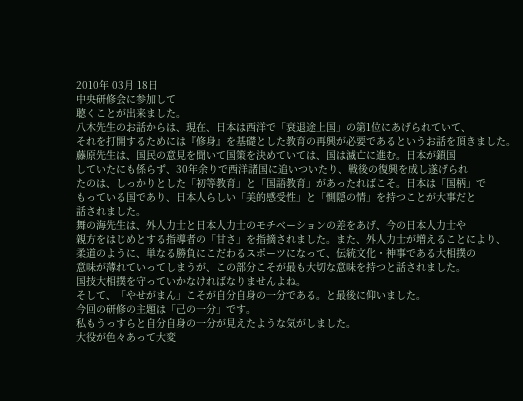2010年 03月 18日
中央研修会に参加して
聴くことが出来ました。
八木先生のお話からは、現在、日本は西洋で「衰退途上国」の第1位にあげられていて、
それを打開するためには『修身』を基礎とした教育の再興が必要であるというお話を頂きました。
藤原先生は、国民の意見を聞いて国策を決めていては、国は滅亡に進む。日本が鎖国
していたにも係らず、30年余りで西洋諸国に追いついたり、戦後の復興を成し遂げられ
たのは、しっかりとした「初等教育」と「国語教育」があったればこそ。日本は「国柄」で
もっている国であり、日本人らしい「美的感受性」と「惻隠の情」を持つことが大事だと
話されました。
舞の海先生は、外人力士と日本人力士のモチベーションの差をあげ、今の日本人力士や
親方をはじめとする指導者の「甘さ」を指摘されました。また、外人力士が増えることにより、
柔道のように、単なる勝負にこだわるスポーツになって、伝統文化・神事である大相撲の
意味が薄れていってしまうが、この部分こそが最も大切な意味を持つと話されました。
国技大相撲を守っていかなければなりませんよね。
そして、「やせがまん」こそが自分自身の一分である。と最後に仰いました。
今回の研修の主題は「己の一分」です。
私もうっすらと自分自身の一分が見えたような気がしました。
大役が色々あって大変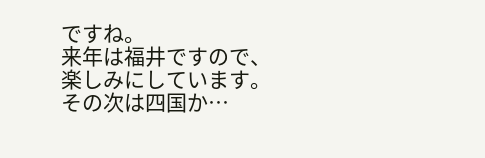ですね。
来年は福井ですので、楽しみにしています。
その次は四国か…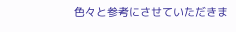色々と参考にさせていただきま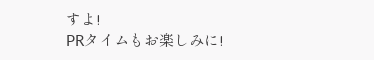すよ!
PRタイムもお楽しみに!